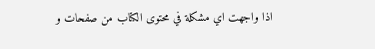اذا واجهت اي مشكلة في محتوى الكتاب من صفحات و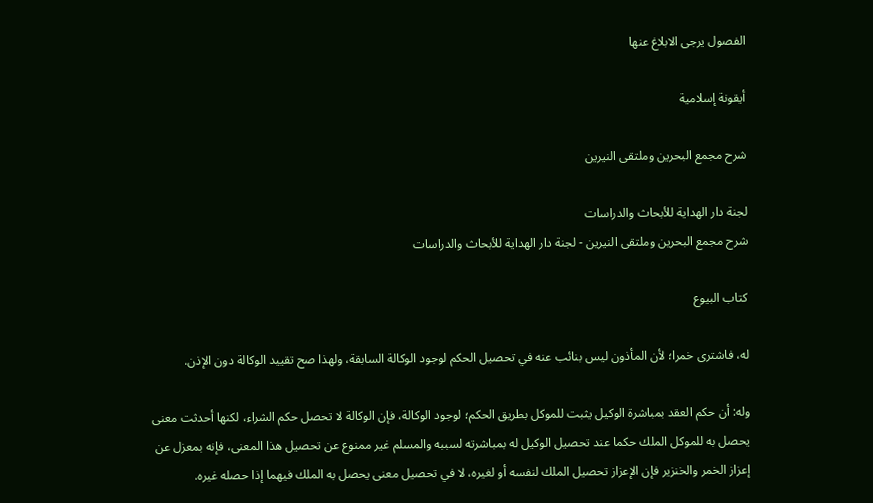الفصول يرجى الابلاغ عنها

أيقونة إسلامية

شرح مجمع البحرين وملتقى النيرين

لجنة دار الهداية للأبحاث والدراسات
شرح مجمع البحرين وملتقى النيرين - لجنة دار الهداية للأبحاث والدراسات

كتاب البيوع

له، فاشترى خمرا؛ لأن المأذون ليس بنائب عنه في تحصيل الحكم لوجود الوكالة السابقة، ولهذا صح تقييد الوكالة دون الإذن.

وله: أن حكم العقد بمباشرة الوكيل يثبت للموكل بطريق الحكم؛ لوجود الوكالة، فإن الوكالة لا تحصل حكم الشراء، لكنها أحدثت معنى يحصل به للموكل الملك حكما عند تحصيل الوكيل له بمباشرته لسببه والمسلم غير ممنوع عن تحصيل هذا المعنى، فإنه بمعزل عن إعزاز الخمر والخنزير فإن الإعزاز تحصيل الملك لنفسه أو لغيره، لا في تحصيل معنى يحصل به الملك فيهما إذا حصله غيره.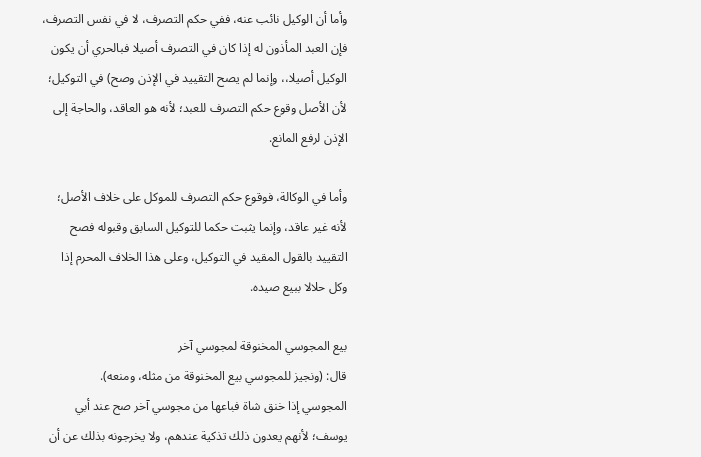وأما أن الوكيل نائب عنه، ففي حكم التصرف، لا في نفس التصرف، فإن العبد المأذون له إذا كان في التصرف أصيلا فبالحري أن يكون الوكيل أصيلا،، وإنما لم يصح التقييد في الإذن وصح) في التوكيل؛ لأن الأصل وقوع حكم التصرف للعبد؛ لأنه هو العاقد، والحاجة إلى الإذن لرفع المانع.

وأما في الوكالة، فوقوع حكم التصرف للموكل على خلاف الأصل؛ لأنه غير عاقد، وإنما يثبت حكما للتوكيل السابق وقبوله فصح التقييد بالقول المقيد في التوكيل، وعلى هذا الخلاف المحرم إذا وكل حلالا ببيع صيده.

بيع المجوسي المخنوقة لمجوسي آخر
قال: (ونجيز للمجوسي بيع المخنوقة من مثله، ومنعه).
المجوسي إذا خنق شاة فباعها من مجوسي آخر صح عند أبي يوسف؛ لأنهم يعدون ذلك تذكية عندهم، ولا يخرجونه بذلك عن أن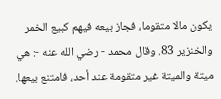يكون مالا متقوما، فجاز بيعه فيهم كبيع الخمر والخنزير 83. وقال محمد - رضي الله عنه -: هي ميتة والميتة غير متقومة عند أحد، فامتنع بيعها.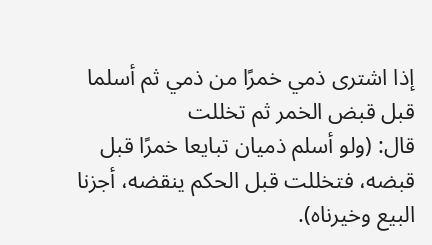إذا اشترى ذمي خمرًا من ذمي ثم أسلما
قبل قبض الخمر ثم تخللت
قال: (ولو أسلم ذميان تبايعا خمرًا قبل قبضه، فتخللت قبل الحكم ينقضه، أجزنا البيع وخيرناه).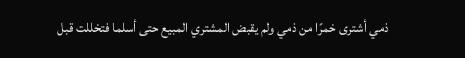ذمي أشترى خمرًا من ذمي ولم يقبض المشتري المبيع حتى أسلما فتخللت قبل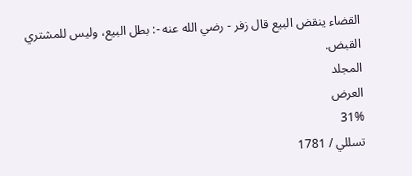القضاء ينقض البيع قال زفر - رضي الله عنه -: بطل البيع، وليس للمشتري القبض.
المجلد
العرض
31%
تسللي / 1781